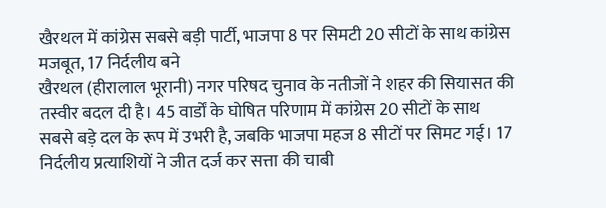खैरथल में कांग्रेस सबसे बड़ी पार्टी, भाजपा 8 पर सिमटी 20 सीटों के साथ कांग्रेस मजबूत, 17 निर्दलीय बने
खैरथल (हीरालाल भूरानी) नगर परिषद चुनाव के नतीजों ने शहर की सियासत की तस्वीर बदल दी है। 45 वार्डों के घोषित परिणाम में कांग्रेस 20 सीटों के साथ सबसे बड़े दल के रूप में उभरी है, जबकि भाजपा महज 8 सीटों पर सिमट गई। 17 निर्दलीय प्रत्याशियों ने जीत दर्ज कर सत्ता की चाबी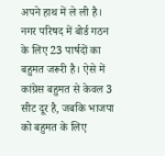अपने हाथ में ले ली है।
नगर परिषद में बोर्ड गठन के लिए 23 पार्षदों का बहुमत जरूरी है। ऐसे में कांग्रेस बहुमत से केवल 3 सीट दूर है, जबकि भाजपा को बहुमत के लिए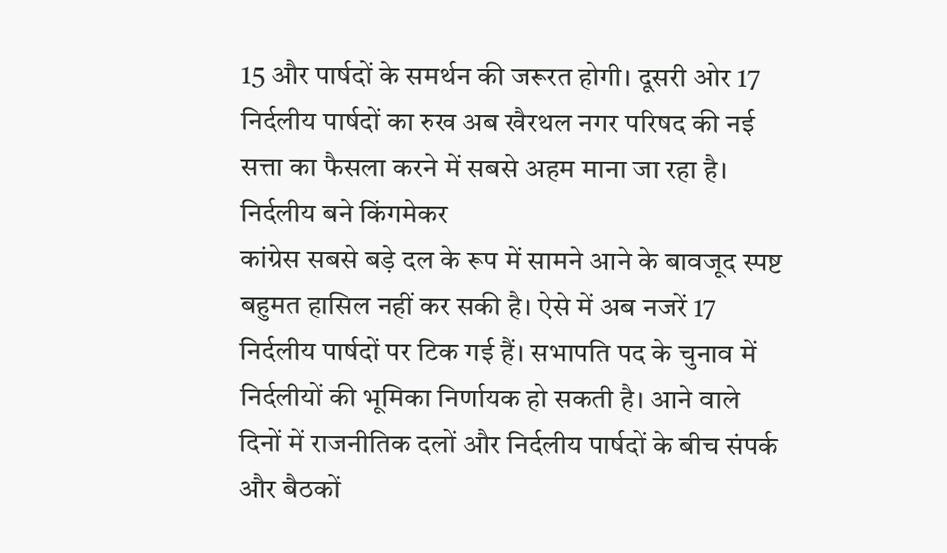15 और पार्षदों के समर्थन की जरूरत होगी। दूसरी ओर 17 निर्दलीय पार्षदों का रुख अब खैरथल नगर परिषद की नई सत्ता का फैसला करने में सबसे अहम माना जा रहा है।
निर्दलीय बने किंगमेकर
कांग्रेस सबसे बड़े दल के रूप में सामने आने के बावजूद स्पष्ट बहुमत हासिल नहीं कर सकी है। ऐसे में अब नजरें 17 निर्दलीय पार्षदों पर टिक गई हैं। सभापति पद के चुनाव में निर्दलीयों की भूमिका निर्णायक हो सकती है। आने वाले दिनों में राजनीतिक दलों और निर्दलीय पार्षदों के बीच संपर्क और बैठकों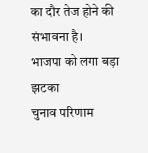का दौर तेज होने की संभावना है।
भाजपा को लगा बड़ा झटका
चुनाव परिणाम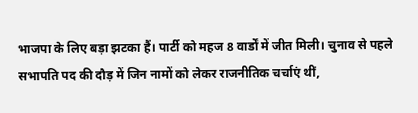भाजपा के लिए बड़ा झटका हैं। पार्टी को महज 8 वार्डों में जीत मिली। चुनाव से पहले सभापति पद की दौड़ में जिन नामों को लेकर राजनीतिक चर्चाएं थीं,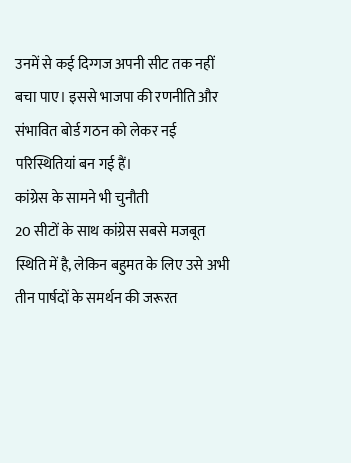उनमें से कई दिग्गज अपनी सीट तक नहीं बचा पाए। इससे भाजपा की रणनीति और संभावित बोर्ड गठन को लेकर नई परिस्थितियां बन गई हैं।
कांग्रेस के सामने भी चुनौती
20 सीटों के साथ कांग्रेस सबसे मजबूत स्थिति में है, लेकिन बहुमत के लिए उसे अभी तीन पार्षदों के समर्थन की जरूरत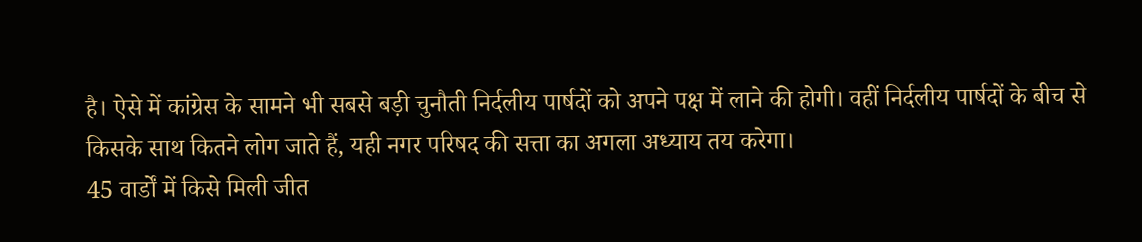है। ऐसे में कांग्रेस के सामने भी सबसे बड़ी चुनौती निर्दलीय पार्षदों को अपने पक्ष में लाने की होगी। वहीं निर्दलीय पार्षदों के बीच से किसके साथ कितने लोग जाते हैं, यही नगर परिषद की सत्ता का अगला अध्याय तय करेगा।
45 वार्डों में किसे मिली जीत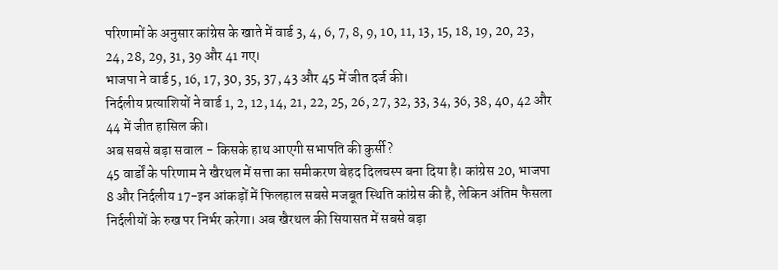परिणामों के अनुसार कांग्रेस के खाते में वार्ड 3, 4, 6, 7, 8, 9, 10, 11, 13, 15, 18, 19, 20, 23, 24, 28, 29, 31, 39 और 41 गए।
भाजपा ने वार्ड 5, 16, 17, 30, 35, 37, 43 और 45 में जीत दर्ज की।
निर्दलीय प्रत्याशियों ने वार्ड 1, 2, 12, 14, 21, 22, 25, 26, 27, 32, 33, 34, 36, 38, 40, 42 और 44 में जीत हासिल की।
अब सबसे बड़ा सवाल - किसके हाथ आएगी सभापति की कुर्सी?
45 वार्डों के परिणाम ने खैरथल में सत्ता का समीकरण बेहद दिलचस्प बना दिया है। कांग्रेस 20, भाजपा 8 और निर्दलीय 17-इन आंकड़ों में फिलहाल सबसे मजबूत स्थिति कांग्रेस की है, लेकिन अंतिम फैसला निर्दलीयों के रुख पर निर्भर करेगा। अब खैरथल की सियासत में सबसे बड़ा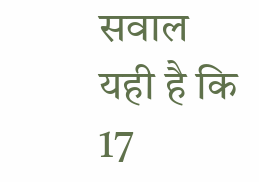सवाल यही है कि 17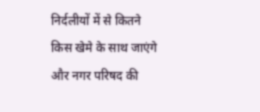निर्दलीयों में से कितने किस खेमे के साथ जाएंगे और नगर परिषद की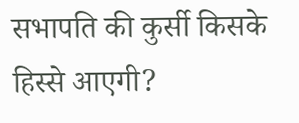सभापति की कुर्सी किसके हिस्से आएगी?